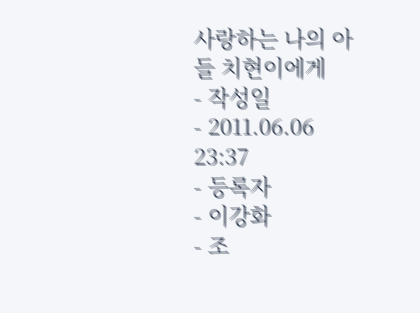사랑하는 나의 아들 치현이에게
- 작성일
- 2011.06.06 23:37
- 등록자
- 이강화
- 조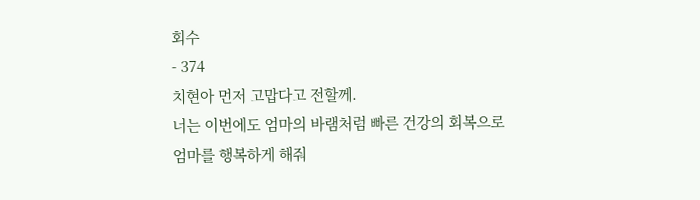회수
- 374
치현아 먼저 고맙다고 전할께.
너는 이번에도 엄마의 바램처럼 빠른 건강의 회복으로
엄마를 행복하게 해줘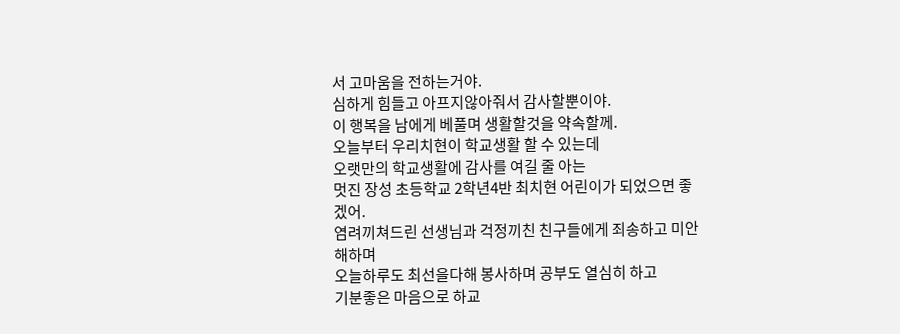서 고마움을 전하는거야.
심하게 힘들고 아프지않아줘서 감사할뿐이야.
이 행복을 남에게 베풀며 생활할것을 약속할께.
오늘부터 우리치현이 학교생활 할 수 있는데
오랫만의 학교생활에 감사를 여길 줄 아는
멋진 장성 초등학교 2학년4반 최치현 어린이가 되었으면 좋겠어.
염려끼쳐드린 선생님과 걱정끼친 친구들에게 죄송하고 미안해하며
오늘하루도 최선을다해 봉사하며 공부도 열심히 하고
기분좋은 마음으로 하교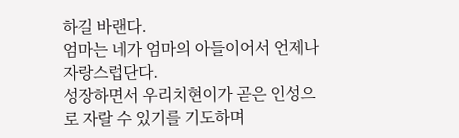하길 바랜다.
엄마는 네가 엄마의 아들이어서 언제나 자랑스럽단다.
성장하면서 우리치현이가 곧은 인성으로 자랄 수 있기를 기도하며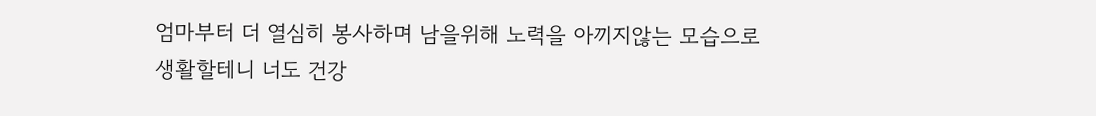엄마부터 더 열심히 봉사하며 남을위해 노력을 아끼지않는 모습으로
생활할테니 너도 건강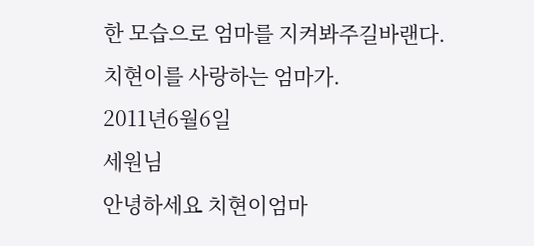한 모습으로 엄마를 지켜봐주길바랜다.
치현이를 사랑하는 엄마가.
2011년6월6일
세원님
안녕하세요 치현이엄마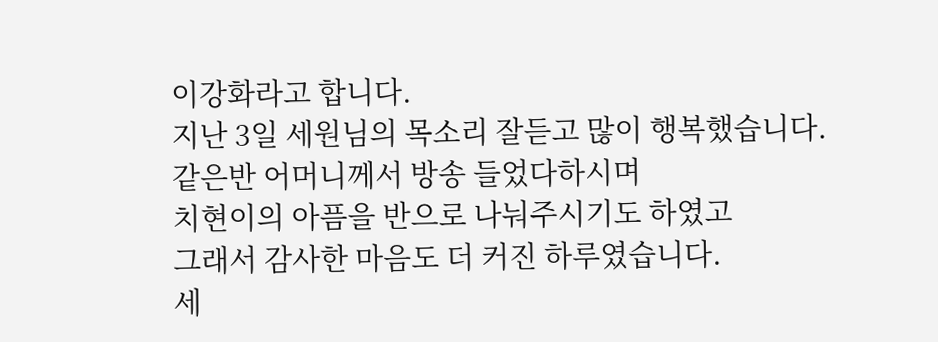이강화라고 합니다.
지난 3일 세원님의 목소리 잘듣고 많이 행복했습니다.
같은반 어머니께서 방송 들었다하시며
치현이의 아픔을 반으로 나눠주시기도 하였고
그래서 감사한 마음도 더 커진 하루였습니다.
세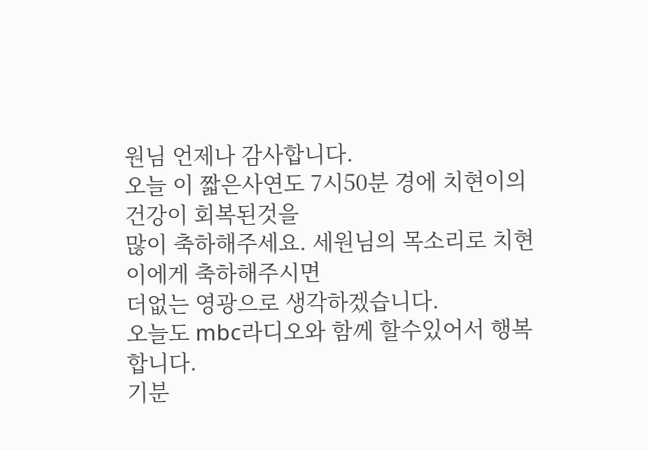원님 언제나 감사합니다.
오늘 이 짧은사연도 7시50분 경에 치현이의 건강이 회복된것을
많이 축하해주세요. 세원님의 목소리로 치현이에게 축하해주시면
더없는 영광으로 생각하겠습니다.
오늘도 mbc라디오와 함께 할수있어서 행복합니다.
기분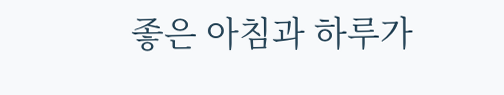좋은 아침과 하루가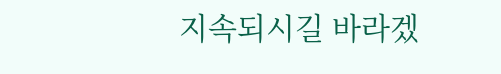지속되시길 바라겠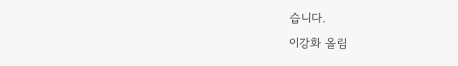습니다.
이강화 올림